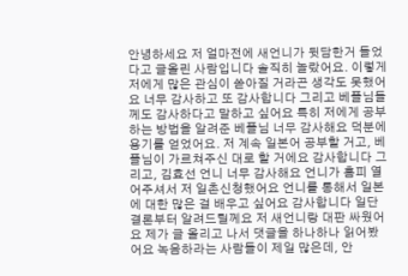안녕하세요 저 얼마전에 새언니가 뒷담한거 들었다고 글올린 사람입니다 솔직히 놀랐어요. 이렇게 저에게 많은 관심이 쏟아질 거라곤 생각도 못했어요 너무 감사하고 또 감사합니다 그리고 베플님들께도 감사하다고 말하고 싶어요 특히 저에게 공부하는 방법을 알려준 베플님 너무 감사해요 덕분에 용기를 얻었어요. 저 계속 일본어 공부할 거고, 베플님이 가르쳐주신 대로 할 거에요 감사합니다 그리고, 김효선 언니 너무 감사해요 언니가 홈피 열어주셔서 저 일촌신청했어요 언니를 통해서 일본에 대한 많은 걸 배우고 싶어요 감사합니다 일단 결론부터 알려드릴께요 저 새언니랑 대판 싸웠어요 제가 글 올리고 나서 댓글을 하나하나 읽어봤어요 녹음하라는 사람들이 제일 많은데, 안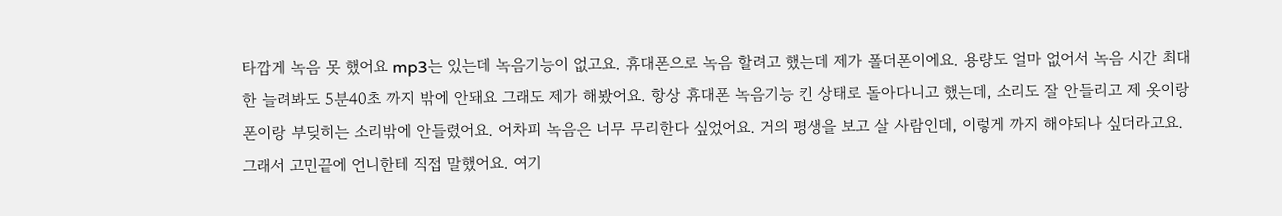타깝게 녹음 못 했어요 mp3는 있는데 녹음기능이 없고요. 휴대폰으로 녹음 할려고 했는데 제가 폴더폰이에요. 용량도 얼마 없어서 녹음 시간 최대한 늘려봐도 5분40초 까지 밖에 안돼요 그래도 제가 해봤어요. 항상 휴대폰 녹음기능 킨 상태로 돌아다니고 했는데, 소리도 잘 안들리고 제 옷이랑 폰이랑 부딪히는 소리밖에 안들렸어요. 어차피 녹음은 너무 무리한다 싶었어요. 거의 평생을 보고 살 사람인데, 이렇게 까지 해야되나 싶더라고요. 그래서 고민끝에 언니한테 직접 말했어요. 여기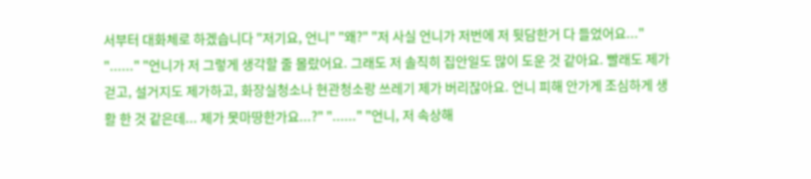서부터 대화체로 하겠습니다 "저기요, 언니" "왜?" "저 사실 언니가 저번에 저 뒷담한거 다 들었어요..." "......" "언니가 저 그렇게 생각할 줄 몰랐어요. 그래도 저 솔직히 집안일도 많이 도운 것 같아요. 빨래도 제가 걷고, 설거지도 제가하고, 화장실청소나 현관청소랑 쓰레기 제가 버리잖아요. 언니 피해 안가게 조심하게 생활 한 것 같은데... 제가 못마땅한가요...?" "......" "언니, 저 속상해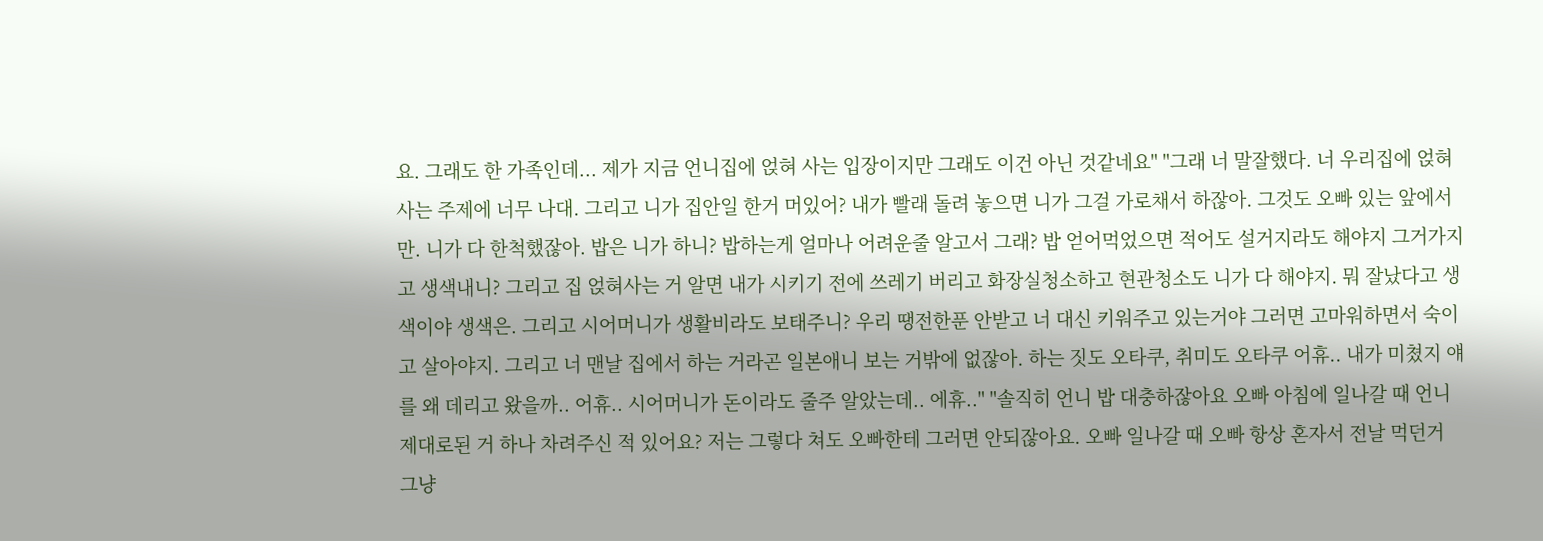요. 그래도 한 가족인데... 제가 지금 언니집에 얹혀 사는 입장이지만 그래도 이건 아닌 것같네요" "그래 너 말잘했다. 너 우리집에 얹혀사는 주제에 너무 나대. 그리고 니가 집안일 한거 머있어? 내가 빨래 돌려 놓으면 니가 그걸 가로채서 하잖아. 그것도 오빠 있는 앞에서만. 니가 다 한척했잖아. 밥은 니가 하니? 밥하는게 얼마나 어려운줄 알고서 그래? 밥 얻어먹었으면 적어도 설거지라도 해야지 그거가지고 생색내니? 그리고 집 얹혀사는 거 알면 내가 시키기 전에 쓰레기 버리고 화장실청소하고 현관청소도 니가 다 해야지. 뭐 잘났다고 생색이야 생색은. 그리고 시어머니가 생활비라도 보태주니? 우리 땡전한푼 안받고 너 대신 키워주고 있는거야 그러면 고마워하면서 숙이고 살아야지. 그리고 너 맨날 집에서 하는 거라곤 일본애니 보는 거밖에 없잖아. 하는 짓도 오타쿠, 취미도 오타쿠 어휴.. 내가 미쳤지 얘를 왜 데리고 왔을까.. 어휴.. 시어머니가 돈이라도 줄주 알았는데.. 에휴.." "솔직히 언니 밥 대충하잖아요 오빠 아침에 일나갈 때 언니 제대로된 거 하나 차려주신 적 있어요? 저는 그렇다 쳐도 오빠한테 그러면 안되잖아요. 오빠 일나갈 때 오빠 항상 혼자서 전날 먹던거 그냥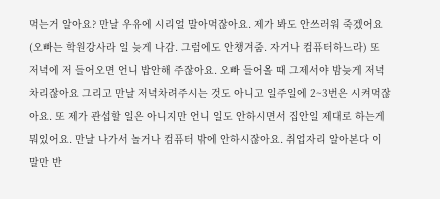먹는거 알아요? 만날 우유에 시리얼 말아먹잖아요. 제가 봐도 안쓰러워 죽겠어요 (오빠는 학원강사라 일 늦게 나감. 그럼에도 안챙겨줌. 자거나 컴퓨터하느라) 또 저녁에 저 들어오면 언니 밥안해 주잖아요. 오빠 들어올 때 그제서야 밤늦게 저녁차리잖아요 그리고 만날 저녁차려주시는 것도 아니고 일주일에 2~3번은 시켜먹잖아요. 또 제가 관섭할 일은 아니지만 언니 일도 안하시면서 집안일 제대로 하는게 뭐있어요. 만날 나가서 놀거나 컴퓨터 밖에 안하시잖아요. 취업자리 알아본다 이 말만 반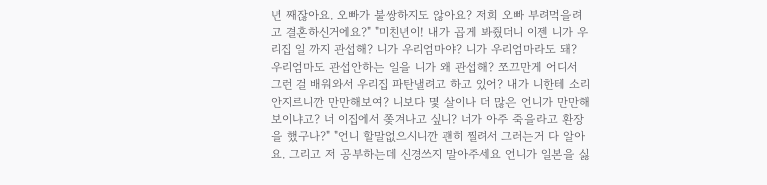년 째잖아요. 오빠가 불쌍하지도 않아요? 저희 오빠 부려먹을려고 결혼하신거에요?" "미친년이! 내가 곱게 봐줬더니 이젠 니가 우리집 일 까지 관섭해? 니가 우리엄마야? 니가 우리엄마라도 돼? 우리엄마도 관섭안하는 일을 니가 왜 관섭해? 쪼끄만게 어디서 그런 걸 배워와서 우리집 파탄낼려고 하고 있어? 내가 니한테 소리 안지르니깐 만만해보여? 니보다 몇 살이나 더 많은 언니가 만만해보이냐고? 너 이집에서 쫒겨나고 싶니? 너가 아주 죽을라고 환장을 했구나?" "언니 할말없으시니깐 괜히 찔려서 그러는거 다 알아요. 그리고 저 공부하는데 신경쓰지 말아주세요 언니가 일본을 싫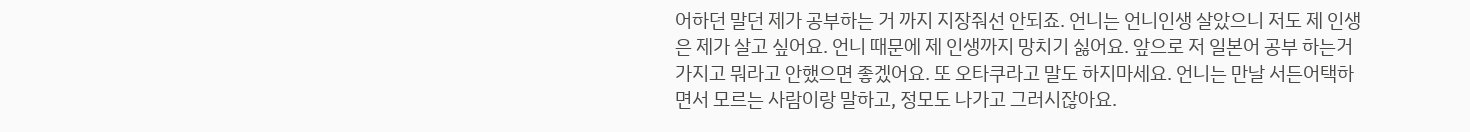어하던 말던 제가 공부하는 거 까지 지장줘선 안되죠. 언니는 언니인생 살았으니 저도 제 인생은 제가 살고 싶어요. 언니 때문에 제 인생까지 망치기 싫어요. 앞으로 저 일본어 공부 하는거 가지고 뭐라고 안했으면 좋겠어요. 또 오타쿠라고 말도 하지마세요. 언니는 만날 서든어택하면서 모르는 사람이랑 말하고, 정모도 나가고 그러시잖아요.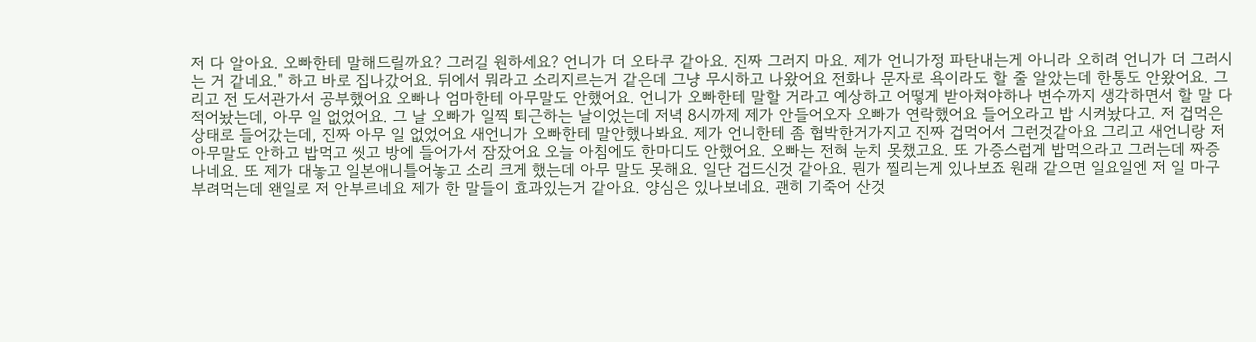저 다 알아요. 오빠한테 말해드릴까요? 그러길 원하세요? 언니가 더 오타쿠 같아요. 진짜 그러지 마요. 제가 언니가정 파탄내는게 아니라 오히려 언니가 더 그러시는 거 같네요." 하고 바로 집나갔어요. 뒤에서 뭐라고 소리지르는거 같은데 그냥 무시하고 나왔어요 전화나 문자로 욕이라도 할 줄 알았는데 한통도 안왔어요. 그리고 전 도서관가서 공부했어요 오빠나 엄마한테 아무말도 안했어요. 언니가 오빠한테 말할 거라고 예상하고 어떻게 받아쳐야하나 변수까지 생각하면서 할 말 다 적어놨는데, 아무 일 없었어요. 그 날 오빠가 일찍 퇴근하는 날이었는데 저녁 8시까제 제가 안들어오자 오빠가 연락했어요 들어오라고 밥 시켜놨다고. 저 겁먹은 상태로 들어갔는데, 진짜 아무 일 없었어요 새언니가 오빠한테 말안했나봐요. 제가 언니한테 좀 협박한거가지고 진짜 겁먹어서 그런것같아요 그리고 새언니랑 저 아무말도 안하고 밥먹고 씻고 방에 들어가서 잠잤어요 오늘 아침에도 한마디도 안했어요. 오빠는 전혀 눈치 못챘고요. 또 가증스럽게 밥먹으라고 그러는데 짜증나네요. 또 제가 대놓고 일본애니틀어놓고 소리 크게 했는데 아무 말도 못해요. 일단 겁드신것 같아요. 뭔가 찔리는게 있나보죠 원래 같으면 일요일엔 저 일 마구 부려먹는데 왠일로 저 안부르네요 제가 한 말들이 효과있는거 같아요. 양심은 있나보네요. 괜히 기죽어 산것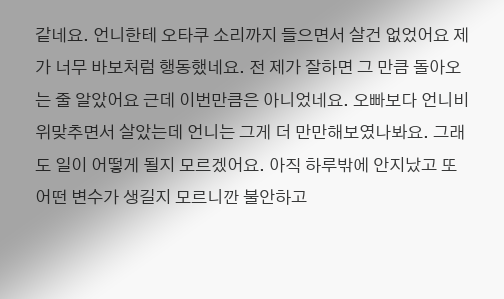같네요. 언니한테 오타쿠 소리까지 들으면서 살건 없었어요 제가 너무 바보처럼 행동했네요. 전 제가 잘하면 그 만큼 돌아오는 줄 알았어요 근데 이번만큼은 아니었네요. 오빠보다 언니비위맞추면서 살았는데 언니는 그게 더 만만해보였나봐요. 그래도 일이 어떻게 될지 모르겠어요. 아직 하루밖에 안지났고 또 어떤 변수가 생길지 모르니깐 불안하고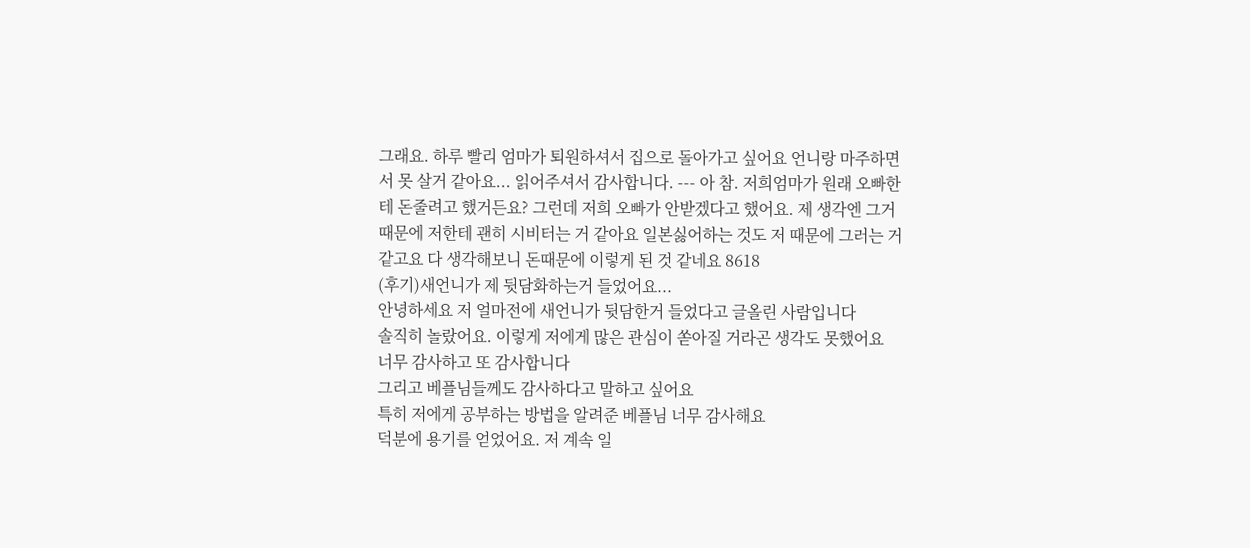그래요. 하루 빨리 엄마가 퇴원하셔서 집으로 돌아가고 싶어요 언니랑 마주하면서 못 살거 같아요... 읽어주셔서 감사합니다. --- 아 참. 저희엄마가 원래 오빠한테 돈줄려고 했거든요? 그런데 저희 오빠가 안받겠다고 했어요. 제 생각엔 그거 때문에 저한테 괜히 시비터는 거 같아요 일본싫어하는 것도 저 때문에 그러는 거 같고요 다 생각해보니 돈때문에 이렇게 된 것 같네요 8618
(후기)새언니가 제 뒷담화하는거 들었어요...
안녕하세요 저 얼마전에 새언니가 뒷담한거 들었다고 글올린 사람입니다
솔직히 놀랐어요. 이렇게 저에게 많은 관심이 쏟아질 거라곤 생각도 못했어요
너무 감사하고 또 감사합니다
그리고 베플님들께도 감사하다고 말하고 싶어요
특히 저에게 공부하는 방법을 알려준 베플님 너무 감사해요
덕분에 용기를 얻었어요. 저 계속 일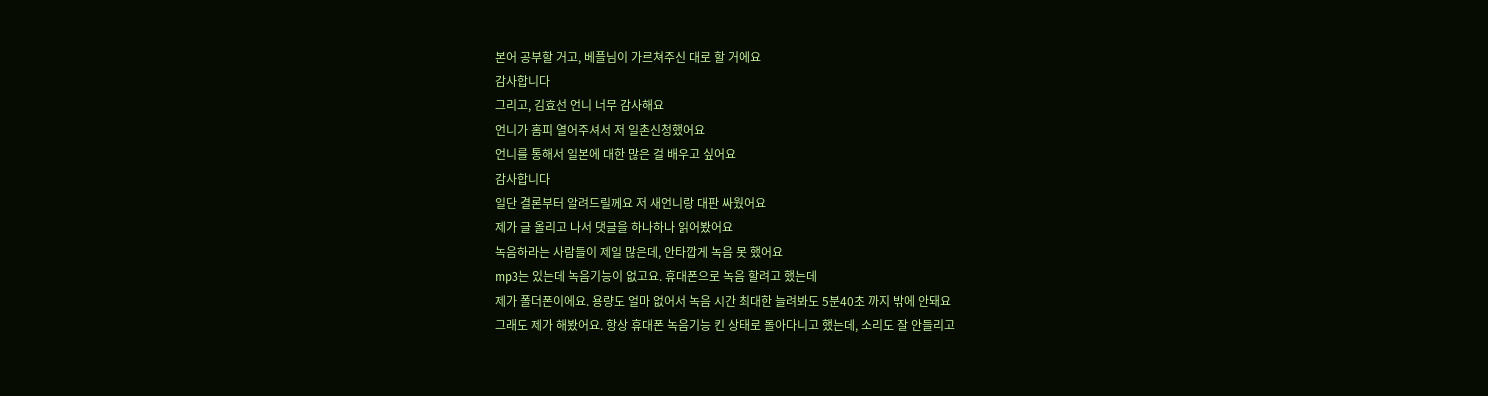본어 공부할 거고, 베플님이 가르쳐주신 대로 할 거에요
감사합니다
그리고, 김효선 언니 너무 감사해요
언니가 홈피 열어주셔서 저 일촌신청했어요
언니를 통해서 일본에 대한 많은 걸 배우고 싶어요
감사합니다
일단 결론부터 알려드릴께요 저 새언니랑 대판 싸웠어요
제가 글 올리고 나서 댓글을 하나하나 읽어봤어요
녹음하라는 사람들이 제일 많은데, 안타깝게 녹음 못 했어요
mp3는 있는데 녹음기능이 없고요. 휴대폰으로 녹음 할려고 했는데
제가 폴더폰이에요. 용량도 얼마 없어서 녹음 시간 최대한 늘려봐도 5분40초 까지 밖에 안돼요
그래도 제가 해봤어요. 항상 휴대폰 녹음기능 킨 상태로 돌아다니고 했는데, 소리도 잘 안들리고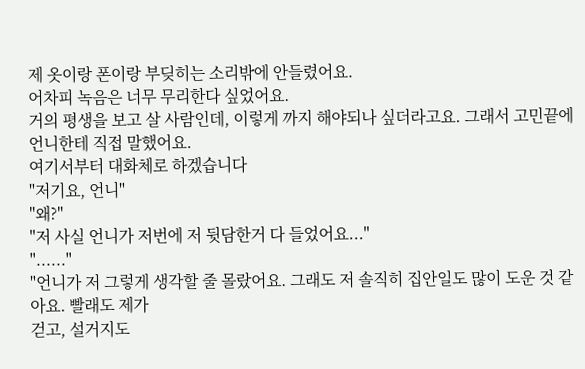제 옷이랑 폰이랑 부딪히는 소리밖에 안들렸어요.
어차피 녹음은 너무 무리한다 싶었어요.
거의 평생을 보고 살 사람인데, 이렇게 까지 해야되나 싶더라고요. 그래서 고민끝에
언니한테 직접 말했어요.
여기서부터 대화체로 하겠습니다
"저기요, 언니"
"왜?"
"저 사실 언니가 저번에 저 뒷담한거 다 들었어요..."
"......"
"언니가 저 그렇게 생각할 줄 몰랐어요. 그래도 저 솔직히 집안일도 많이 도운 것 같아요. 빨래도 제가
걷고, 설거지도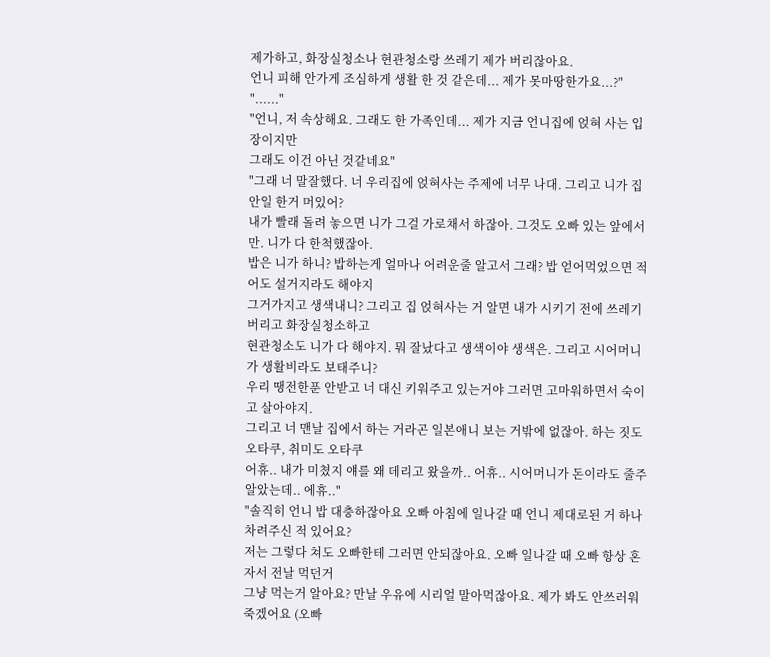제가하고, 화장실청소나 현관청소랑 쓰레기 제가 버리잖아요.
언니 피해 안가게 조심하게 생활 한 것 같은데... 제가 못마땅한가요...?"
"......"
"언니, 저 속상해요. 그래도 한 가족인데... 제가 지금 언니집에 얹혀 사는 입장이지만
그래도 이건 아닌 것같네요"
"그래 너 말잘했다. 너 우리집에 얹혀사는 주제에 너무 나대. 그리고 니가 집안일 한거 머있어?
내가 빨래 돌려 놓으면 니가 그걸 가로채서 하잖아. 그것도 오빠 있는 앞에서만. 니가 다 한척했잖아.
밥은 니가 하니? 밥하는게 얼마나 어려운줄 알고서 그래? 밥 얻어먹었으면 적어도 설거지라도 해야지
그거가지고 생색내니? 그리고 집 얹혀사는 거 알면 내가 시키기 전에 쓰레기 버리고 화장실청소하고
현관청소도 니가 다 해야지. 뭐 잘났다고 생색이야 생색은. 그리고 시어머니가 생활비라도 보태주니?
우리 땡전한푼 안받고 너 대신 키워주고 있는거야 그러면 고마워하면서 숙이고 살아야지.
그리고 너 맨날 집에서 하는 거라곤 일본애니 보는 거밖에 없잖아. 하는 짓도 오타쿠, 취미도 오타쿠
어휴.. 내가 미쳤지 얘를 왜 데리고 왔을까.. 어휴.. 시어머니가 돈이라도 줄주 알았는데.. 에휴.."
"솔직히 언니 밥 대충하잖아요 오빠 아침에 일나갈 때 언니 제대로된 거 하나 차려주신 적 있어요?
저는 그렇다 쳐도 오빠한테 그러면 안되잖아요. 오빠 일나갈 때 오빠 항상 혼자서 전날 먹던거
그냥 먹는거 알아요? 만날 우유에 시리얼 말아먹잖아요. 제가 봐도 안쓰러워 죽겠어요 (오빠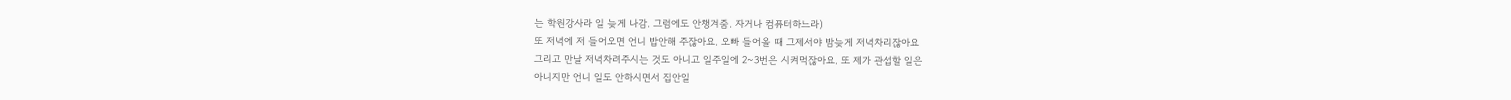는 학원강사라 일 늦게 나감. 그럼에도 안챙겨줌. 자거나 컴퓨터하느라)
또 저녁에 저 들어오면 언니 밥안해 주잖아요. 오빠 들어올 때 그제서야 밤늦게 저녁차리잖아요
그리고 만날 저녁차려주시는 것도 아니고 일주일에 2~3번은 시켜먹잖아요. 또 제가 관섭할 일은
아니지만 언니 일도 안하시면서 집안일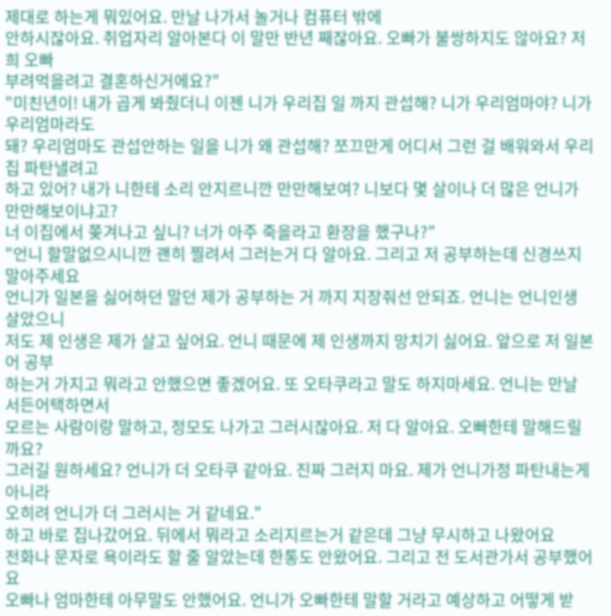제대로 하는게 뭐있어요. 만날 나가서 놀거나 컴퓨터 밖에
안하시잖아요. 취업자리 알아본다 이 말만 반년 째잖아요. 오빠가 불쌍하지도 않아요? 저희 오빠
부려먹을려고 결혼하신거에요?"
"미친년이! 내가 곱게 봐줬더니 이젠 니가 우리집 일 까지 관섭해? 니가 우리엄마야? 니가 우리엄마라도
돼? 우리엄마도 관섭안하는 일을 니가 왜 관섭해? 쪼끄만게 어디서 그런 걸 배워와서 우리집 파탄낼려고
하고 있어? 내가 니한테 소리 안지르니깐 만만해보여? 니보다 몇 살이나 더 많은 언니가 만만해보이냐고?
너 이집에서 쫒겨나고 싶니? 너가 아주 죽을라고 환장을 했구나?"
"언니 할말없으시니깐 괜히 찔려서 그러는거 다 알아요. 그리고 저 공부하는데 신경쓰지 말아주세요
언니가 일본을 싫어하던 말던 제가 공부하는 거 까지 지장줘선 안되죠. 언니는 언니인생 살았으니
저도 제 인생은 제가 살고 싶어요. 언니 때문에 제 인생까지 망치기 싫어요. 앞으로 저 일본어 공부
하는거 가지고 뭐라고 안했으면 좋겠어요. 또 오타쿠라고 말도 하지마세요. 언니는 만날 서든어택하면서
모르는 사람이랑 말하고, 정모도 나가고 그러시잖아요. 저 다 알아요. 오빠한테 말해드릴까요?
그러길 원하세요? 언니가 더 오타쿠 같아요. 진짜 그러지 마요. 제가 언니가정 파탄내는게 아니라
오히려 언니가 더 그러시는 거 같네요."
하고 바로 집나갔어요. 뒤에서 뭐라고 소리지르는거 같은데 그냥 무시하고 나왔어요
전화나 문자로 욕이라도 할 줄 알았는데 한통도 안왔어요. 그리고 전 도서관가서 공부했어요
오빠나 엄마한테 아무말도 안했어요. 언니가 오빠한테 말할 거라고 예상하고 어떻게 받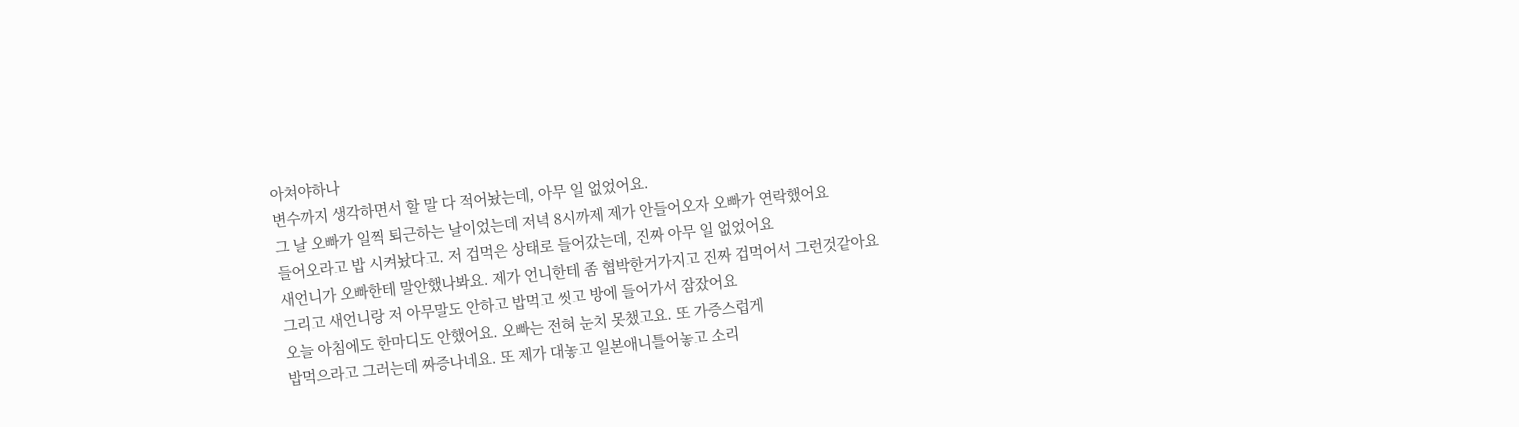아쳐야하나
변수까지 생각하면서 할 말 다 적어놨는데, 아무 일 없었어요.
그 날 오빠가 일찍 퇴근하는 날이었는데 저녁 8시까제 제가 안들어오자 오빠가 연락했어요
들어오라고 밥 시켜놨다고. 저 겁먹은 상태로 들어갔는데, 진짜 아무 일 없었어요
새언니가 오빠한테 말안했나봐요. 제가 언니한테 좀 협박한거가지고 진짜 겁먹어서 그런것같아요
그리고 새언니랑 저 아무말도 안하고 밥먹고 씻고 방에 들어가서 잠잤어요
오늘 아침에도 한마디도 안했어요. 오빠는 전혀 눈치 못챘고요. 또 가증스럽게
밥먹으라고 그러는데 짜증나네요. 또 제가 대놓고 일본애니틀어놓고 소리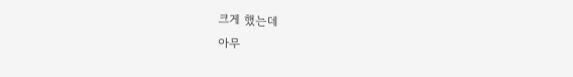크게 했는데
아무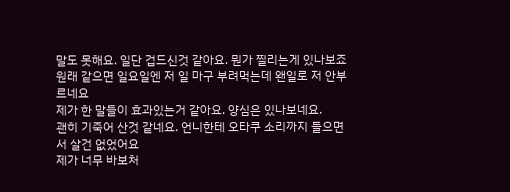말도 못해요. 일단 겁드신것 같아요. 뭔가 찔리는게 있나보죠
원래 같으면 일요일엔 저 일 마구 부려먹는데 왠일로 저 안부르네요
제가 한 말들이 효과있는거 같아요. 양심은 있나보네요.
괜히 기죽어 산것 같네요. 언니한테 오타쿠 소리까지 들으면서 살건 없었어요
제가 너무 바보처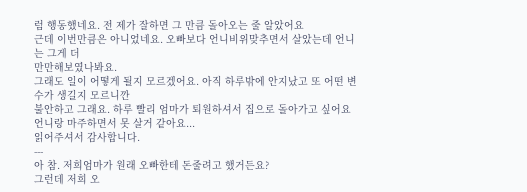럼 행동했네요. 전 제가 잘하면 그 만큼 돌아오는 줄 알았어요
근데 이번만큼은 아니었네요. 오빠보다 언니비위맞추면서 살았는데 언니는 그게 더
만만해보였나봐요.
그래도 일이 어떻게 될지 모르겠어요. 아직 하루밖에 안지났고 또 어떤 변수가 생길지 모르니깐
불안하고 그래요. 하루 빨리 엄마가 퇴원하셔서 집으로 돌아가고 싶어요
언니랑 마주하면서 못 살거 같아요...
읽어주셔서 감사합니다.
---
아 참. 저희엄마가 원래 오빠한테 돈줄려고 했거든요?
그런데 저희 오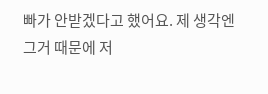빠가 안받겠다고 했어요. 제 생각엔 그거 때문에 저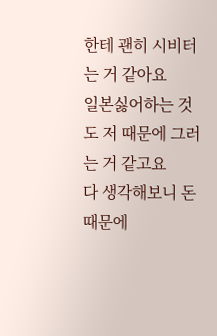한테 괜히 시비터는 거 같아요
일본싫어하는 것도 저 때문에 그러는 거 같고요
다 생각해보니 돈때문에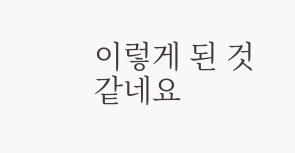이렇게 된 것 같네요